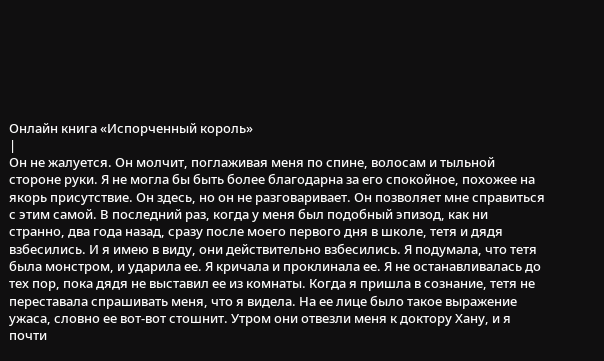Онлайн книга «Испорченный король»
|
Он не жалуется. Он молчит, поглаживая меня по спине, волосам и тыльной стороне руки. Я не могла бы быть более благодарна за его спокойное, похожее на якорь присутствие. Он здесь, но он не разговаривает. Он позволяет мне справиться с этим самой. В последний раз, когда у меня был подобный эпизод, как ни странно, два года назад, сразу после моего первого дня в школе, тетя и дядя взбесились. И я имею в виду, они действительно взбесились. Я подумала, что тетя была монстром, и ударила ее. Я кричала и проклинала ее. Я не останавливалась до тех пор, пока дядя не выставил ее из комнаты. Когда я пришла в сознание, тетя не переставала спрашивать меня, что я видела. На ее лице было такое выражение ужаса, словно ее вот-вот стошнит. Утром они отвезли меня к доктору Хану, и я почти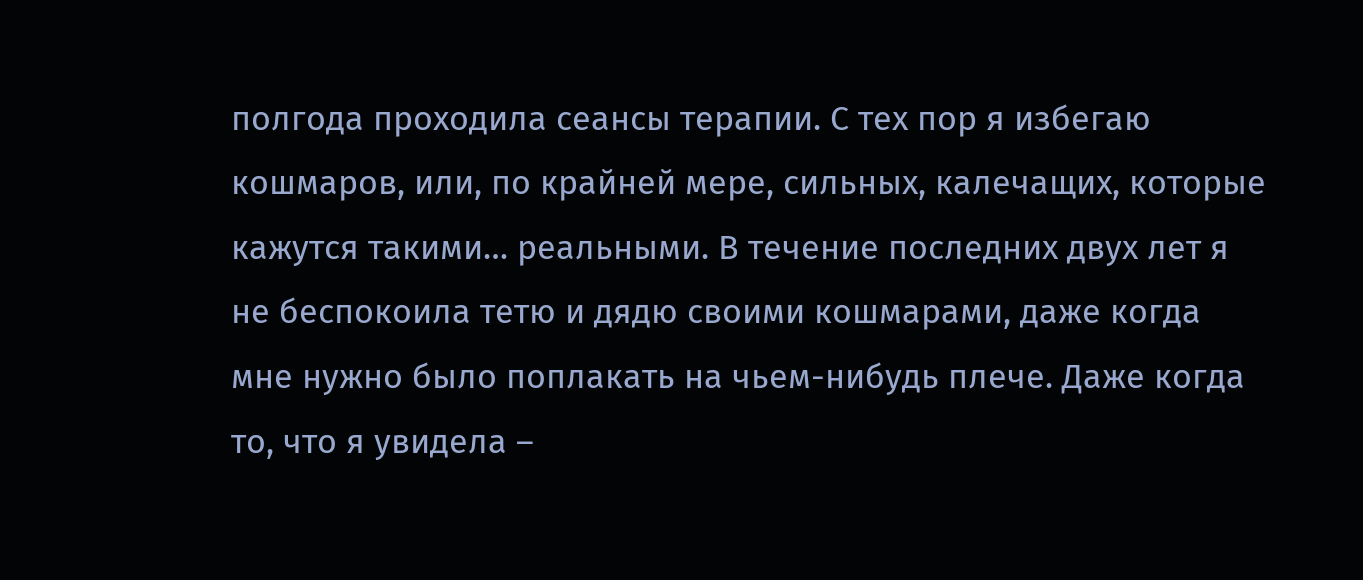полгода проходила сеансы терапии. С тех пор я избегаю кошмаров, или, по крайней мере, сильных, калечащих, которые кажутся такими… реальными. В течение последних двух лет я не беспокоила тетю и дядю своими кошмарами, даже когда мне нужно было поплакать на чьем-нибудь плече. Даже когда то, что я увидела –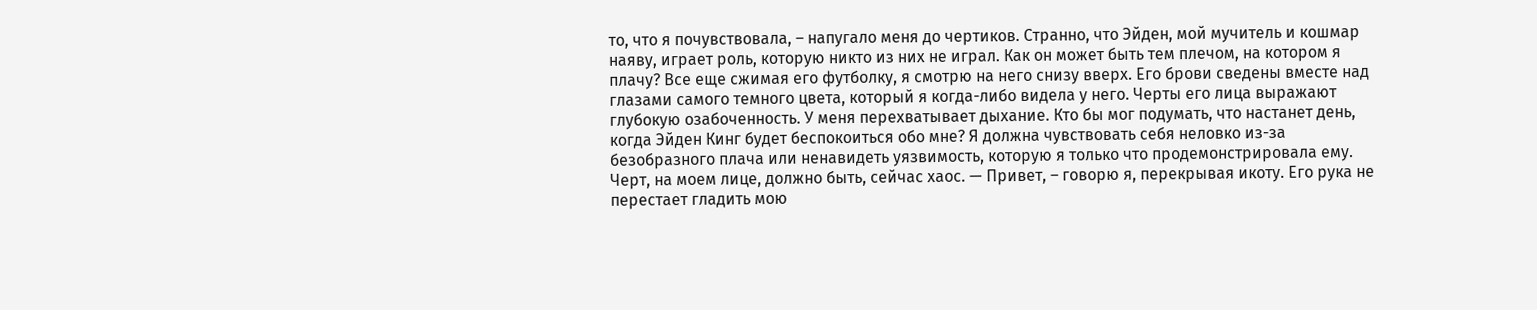то, что я почувствовала, – напугало меня до чертиков. Странно, что Эйден, мой мучитель и кошмар наяву, играет роль, которую никто из них не играл. Как он может быть тем плечом, на котором я плачу? Все еще сжимая его футболку, я смотрю на него снизу вверх. Его брови сведены вместе над глазами самого темного цвета, который я когда-либо видела у него. Черты его лица выражают глубокую озабоченность. У меня перехватывает дыхание. Кто бы мог подумать, что настанет день, когда Эйден Кинг будет беспокоиться обо мне? Я должна чувствовать себя неловко из-за безобразного плача или ненавидеть уязвимость, которую я только что продемонстрировала ему. Черт, на моем лице, должно быть, сейчас хаос. — Привет, – говорю я, перекрывая икоту. Его рука не перестает гладить мою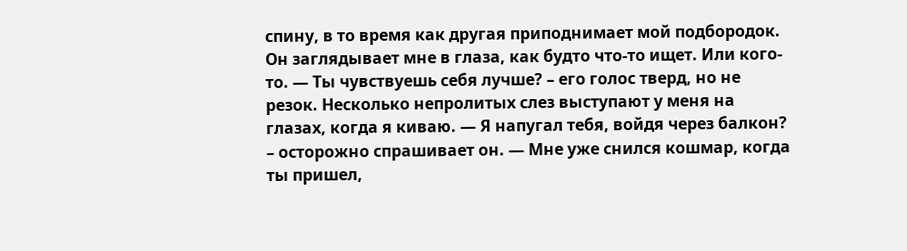спину, в то время как другая приподнимает мой подбородок. Он заглядывает мне в глаза, как будто что-то ищет. Или кого-то. — Ты чувствуешь себя лучше? – его голос тверд, но не резок. Несколько непролитых слез выступают у меня на глазах, когда я киваю. — Я напугал тебя, войдя через балкон? – осторожно спрашивает он. — Мне уже снился кошмар, когда ты пришел,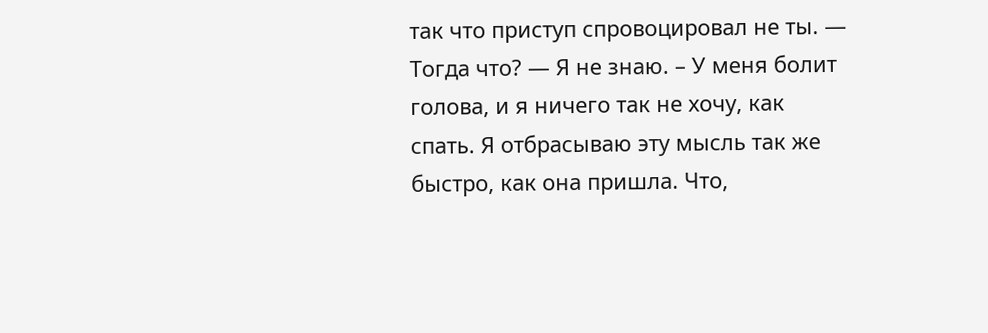так что приступ спровоцировал не ты. — Тогда что? — Я не знаю. – У меня болит голова, и я ничего так не хочу, как спать. Я отбрасываю эту мысль так же быстро, как она пришла. Что,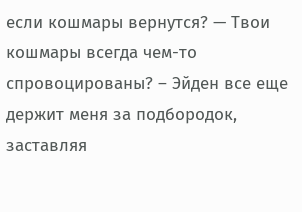если кошмары вернутся? — Твои кошмары всегда чем-то спровоцированы? – Эйден все еще держит меня за подбородок, заставляя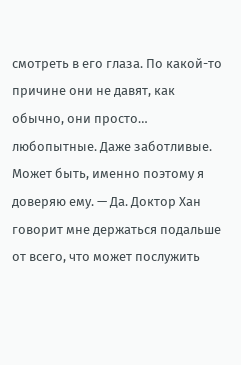смотреть в его глаза. По какой-то причине они не давят, как обычно, они просто… любопытные. Даже заботливые. Может быть, именно поэтому я доверяю ему. — Да. Доктор Хан говорит мне держаться подальше от всего, что может послужить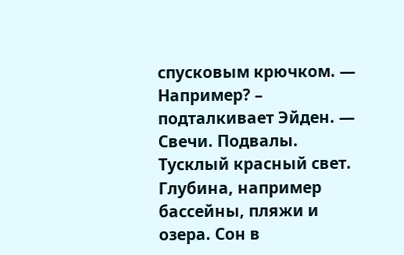спусковым крючком. — Например? – подталкивает Эйден. — Свечи. Подвалы. Тусклый красный свет. Глубина, например бассейны, пляжи и озера. Сон в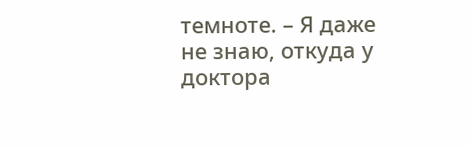темноте. – Я даже не знаю, откуда у доктора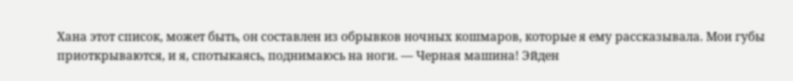Хана этот список, может быть, он составлен из обрывков ночных кошмаров, которые я ему рассказывала. Мои губы приоткрываются, и я, спотыкаясь, поднимаюсь на ноги. — Черная машина! Эйден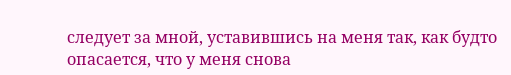следует за мной, уставившись на меня так, как будто опасается, что у меня снова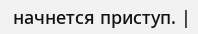начнется приступ. |